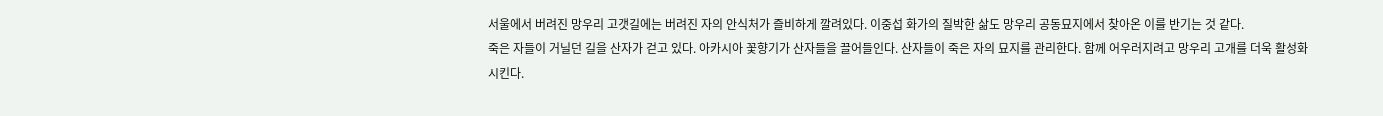서울에서 버려진 망우리 고갯길에는 버려진 자의 안식처가 즐비하게 깔려있다. 이중섭 화가의 질박한 삶도 망우리 공동묘지에서 찾아온 이를 반기는 것 같다.
죽은 자들이 거닐던 길을 산자가 걷고 있다. 아카시아 꽃향기가 산자들을 끌어들인다. 산자들이 죽은 자의 묘지를 관리한다. 함께 어우러지려고 망우리 고개를 더욱 활성화시킨다.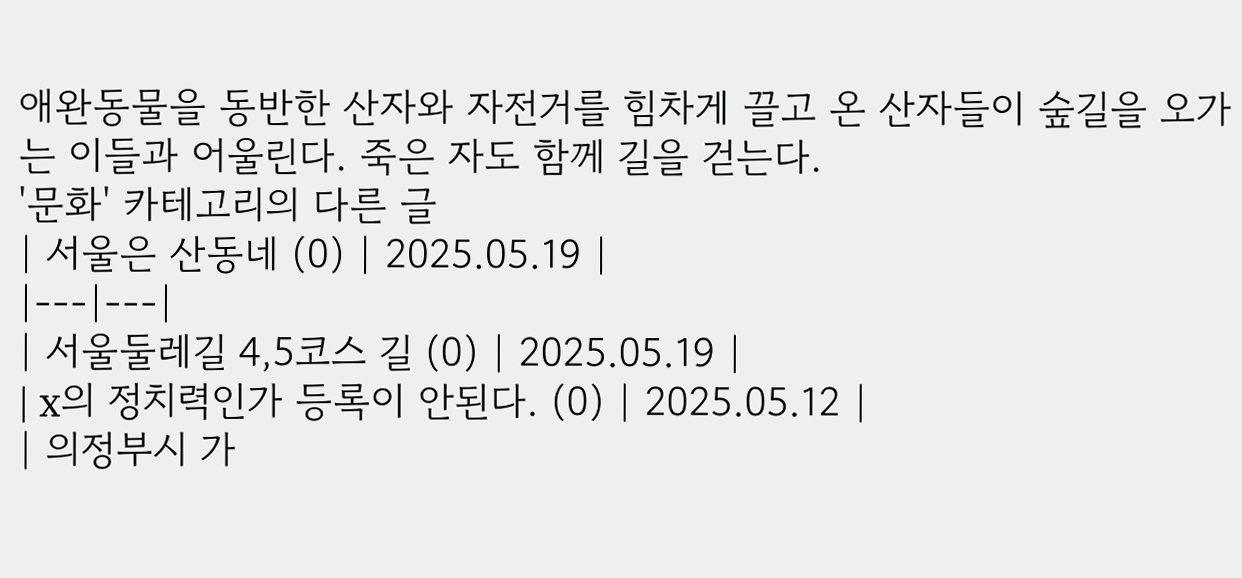애완동물을 동반한 산자와 자전거를 힘차게 끌고 온 산자들이 숲길을 오가는 이들과 어울린다. 죽은 자도 함께 길을 걷는다.
'문화' 카테고리의 다른 글
| 서울은 산동네 (0) | 2025.05.19 |
|---|---|
| 서울둘레길 4,5코스 길 (0) | 2025.05.19 |
| x의 정치력인가 등록이 안된다. (0) | 2025.05.12 |
| 의정부시 가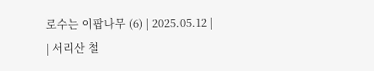로수는 이팝나무 (6) | 2025.05.12 |
| 서리산 철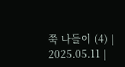쭉 나들이 (4) | 2025.05.11 |